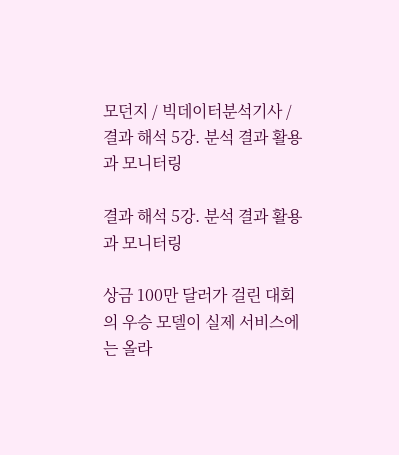모던지 / 빅데이터분석기사 / 결과 해석 5강. 분석 결과 활용과 모니터링

결과 해석 5강. 분석 결과 활용과 모니터링

상금 100만 달러가 걸린 대회의 우승 모델이 실제 서비스에는 올라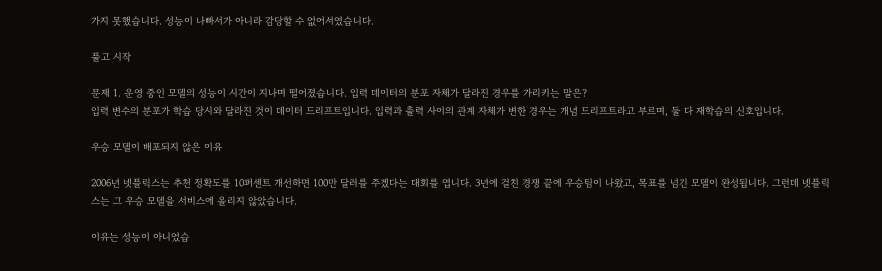가지 못했습니다. 성능이 나빠서가 아니라 감당할 수 없어서였습니다.

풀고 시작

문제 1. 운영 중인 모델의 성능이 시간이 지나며 떨어졌습니다. 입력 데이터의 분포 자체가 달라진 경우를 가리키는 말은?
입력 변수의 분포가 학습 당시와 달라진 것이 데이터 드리프트입니다. 입력과 출력 사이의 관계 자체가 변한 경우는 개념 드리프트라고 부르며, 둘 다 재학습의 신호입니다.

우승 모델이 배포되지 않은 이유

2006년 넷플릭스는 추천 정확도를 10퍼센트 개선하면 100만 달러를 주겠다는 대회를 엽니다. 3년에 걸친 경쟁 끝에 우승팀이 나왔고, 목표를 넘긴 모델이 완성됩니다. 그런데 넷플릭스는 그 우승 모델을 서비스에 올리지 않았습니다.

이유는 성능이 아니었습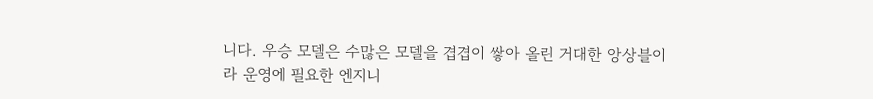니다. 우승 모델은 수많은 모델을 겹겹이 쌓아 올린 거대한 앙상블이라 운영에 필요한 엔지니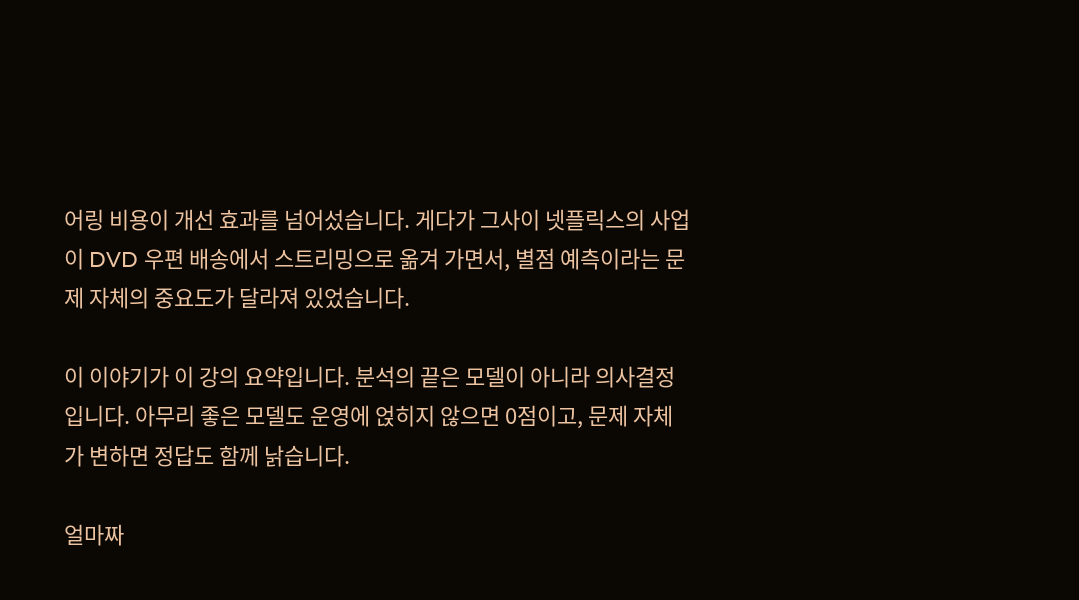어링 비용이 개선 효과를 넘어섰습니다. 게다가 그사이 넷플릭스의 사업이 DVD 우편 배송에서 스트리밍으로 옮겨 가면서, 별점 예측이라는 문제 자체의 중요도가 달라져 있었습니다.

이 이야기가 이 강의 요약입니다. 분석의 끝은 모델이 아니라 의사결정입니다. 아무리 좋은 모델도 운영에 얹히지 않으면 0점이고, 문제 자체가 변하면 정답도 함께 낡습니다.

얼마짜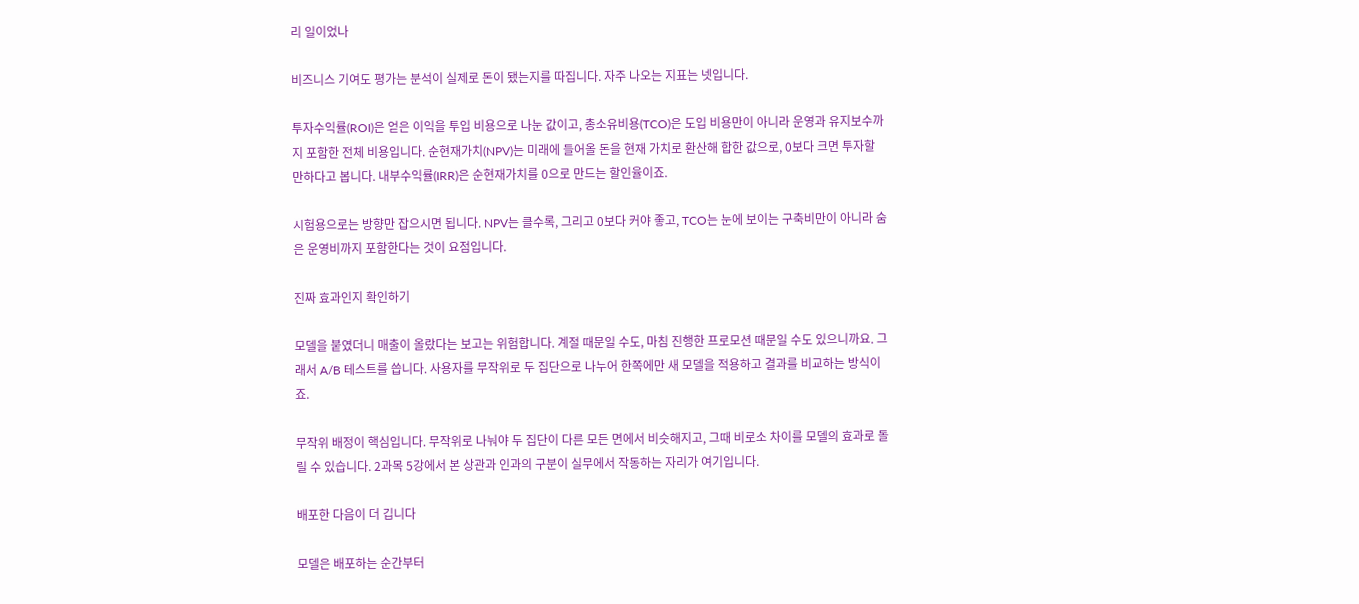리 일이었나

비즈니스 기여도 평가는 분석이 실제로 돈이 됐는지를 따집니다. 자주 나오는 지표는 넷입니다.

투자수익률(ROI)은 얻은 이익을 투입 비용으로 나눈 값이고, 총소유비용(TCO)은 도입 비용만이 아니라 운영과 유지보수까지 포함한 전체 비용입니다. 순현재가치(NPV)는 미래에 들어올 돈을 현재 가치로 환산해 합한 값으로, 0보다 크면 투자할 만하다고 봅니다. 내부수익률(IRR)은 순현재가치를 0으로 만드는 할인율이죠.

시험용으로는 방향만 잡으시면 됩니다. NPV는 클수록, 그리고 0보다 커야 좋고, TCO는 눈에 보이는 구축비만이 아니라 숨은 운영비까지 포함한다는 것이 요점입니다.

진짜 효과인지 확인하기

모델을 붙였더니 매출이 올랐다는 보고는 위험합니다. 계절 때문일 수도, 마침 진행한 프로모션 때문일 수도 있으니까요. 그래서 A/B 테스트를 씁니다. 사용자를 무작위로 두 집단으로 나누어 한쪽에만 새 모델을 적용하고 결과를 비교하는 방식이죠.

무작위 배정이 핵심입니다. 무작위로 나눠야 두 집단이 다른 모든 면에서 비슷해지고, 그때 비로소 차이를 모델의 효과로 돌릴 수 있습니다. 2과목 5강에서 본 상관과 인과의 구분이 실무에서 작동하는 자리가 여기입니다.

배포한 다음이 더 깁니다

모델은 배포하는 순간부터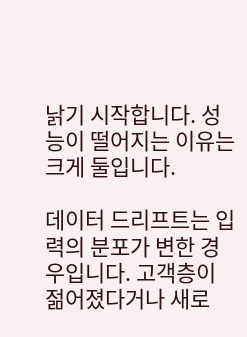낡기 시작합니다. 성능이 떨어지는 이유는 크게 둘입니다.

데이터 드리프트는 입력의 분포가 변한 경우입니다. 고객층이 젊어졌다거나 새로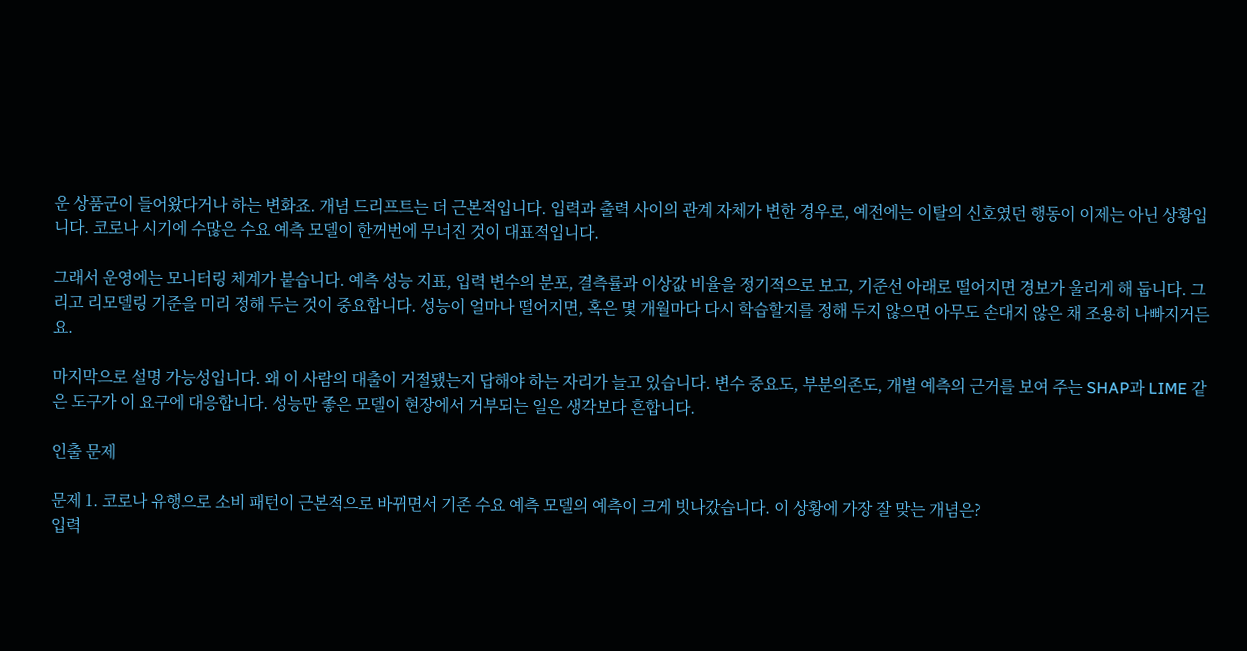운 상품군이 들어왔다거나 하는 변화죠. 개념 드리프트는 더 근본적입니다. 입력과 출력 사이의 관계 자체가 변한 경우로, 예전에는 이탈의 신호였던 행동이 이제는 아닌 상황입니다. 코로나 시기에 수많은 수요 예측 모델이 한꺼번에 무너진 것이 대표적입니다.

그래서 운영에는 모니터링 체계가 붙습니다. 예측 성능 지표, 입력 변수의 분포, 결측률과 이상값 비율을 정기적으로 보고, 기준선 아래로 떨어지면 경보가 울리게 해 둡니다. 그리고 리모델링 기준을 미리 정해 두는 것이 중요합니다. 성능이 얼마나 떨어지면, 혹은 몇 개월마다 다시 학습할지를 정해 두지 않으면 아무도 손대지 않은 채 조용히 나빠지거든요.

마지막으로 설명 가능성입니다. 왜 이 사람의 대출이 거절됐는지 답해야 하는 자리가 늘고 있습니다. 변수 중요도, 부분의존도, 개별 예측의 근거를 보여 주는 SHAP과 LIME 같은 도구가 이 요구에 대응합니다. 성능만 좋은 모델이 현장에서 거부되는 일은 생각보다 흔합니다.

인출 문제

문제 1. 코로나 유행으로 소비 패턴이 근본적으로 바뀌면서 기존 수요 예측 모델의 예측이 크게 빗나갔습니다. 이 상황에 가장 잘 맞는 개념은?
입력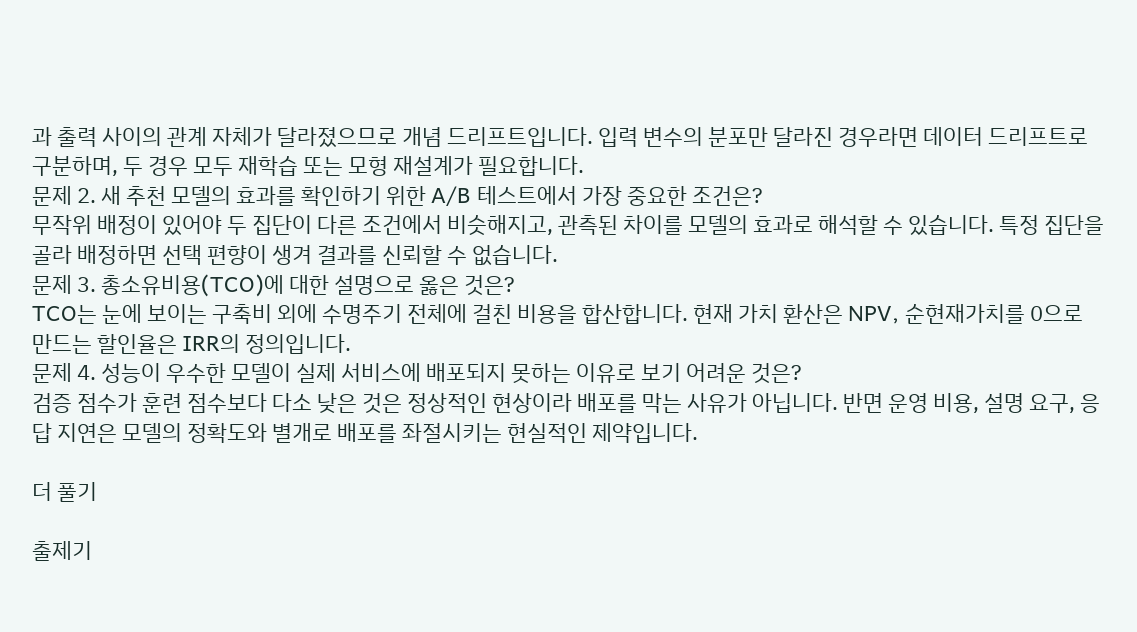과 출력 사이의 관계 자체가 달라졌으므로 개념 드리프트입니다. 입력 변수의 분포만 달라진 경우라면 데이터 드리프트로 구분하며, 두 경우 모두 재학습 또는 모형 재설계가 필요합니다.
문제 2. 새 추천 모델의 효과를 확인하기 위한 A/B 테스트에서 가장 중요한 조건은?
무작위 배정이 있어야 두 집단이 다른 조건에서 비슷해지고, 관측된 차이를 모델의 효과로 해석할 수 있습니다. 특정 집단을 골라 배정하면 선택 편향이 생겨 결과를 신뢰할 수 없습니다.
문제 3. 총소유비용(TCO)에 대한 설명으로 옳은 것은?
TCO는 눈에 보이는 구축비 외에 수명주기 전체에 걸친 비용을 합산합니다. 현재 가치 환산은 NPV, 순현재가치를 0으로 만드는 할인율은 IRR의 정의입니다.
문제 4. 성능이 우수한 모델이 실제 서비스에 배포되지 못하는 이유로 보기 어려운 것은?
검증 점수가 훈련 점수보다 다소 낮은 것은 정상적인 현상이라 배포를 막는 사유가 아닙니다. 반면 운영 비용, 설명 요구, 응답 지연은 모델의 정확도와 별개로 배포를 좌절시키는 현실적인 제약입니다.

더 풀기

출제기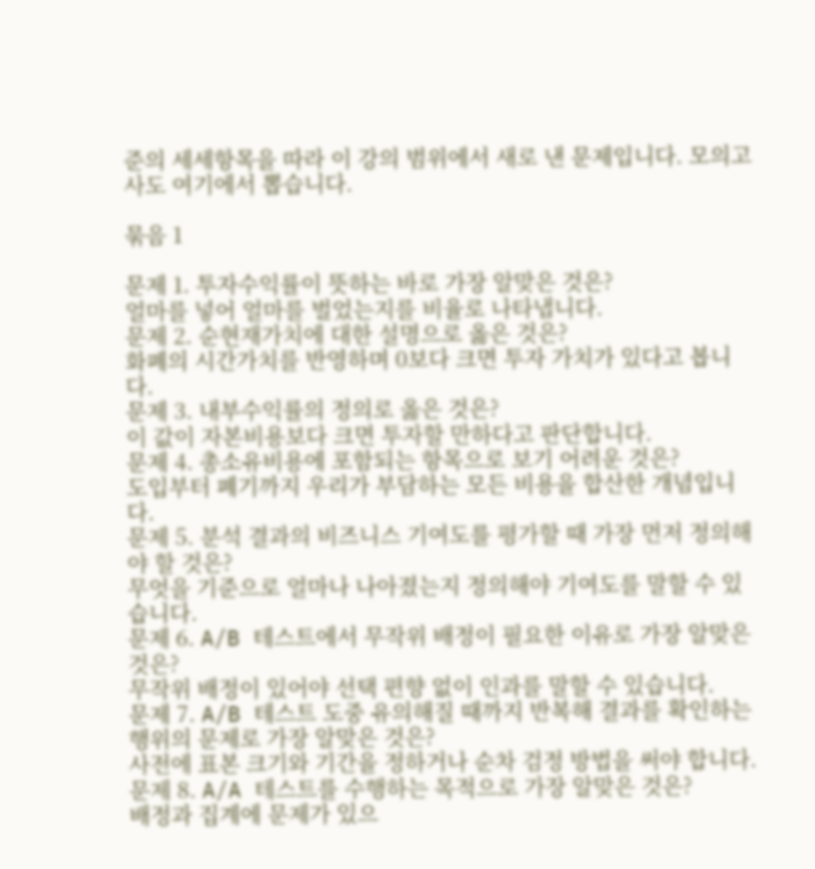준의 세세항목을 따라 이 강의 범위에서 새로 낸 문제입니다. 모의고사도 여기에서 뽑습니다.

묶음 1

문제 1. 투자수익률이 뜻하는 바로 가장 알맞은 것은?
얼마를 넣어 얼마를 벌었는지를 비율로 나타냅니다.
문제 2. 순현재가치에 대한 설명으로 옳은 것은?
화폐의 시간가치를 반영하며 0보다 크면 투자 가치가 있다고 봅니다.
문제 3. 내부수익률의 정의로 옳은 것은?
이 값이 자본비용보다 크면 투자할 만하다고 판단합니다.
문제 4. 총소유비용에 포함되는 항목으로 보기 어려운 것은?
도입부터 폐기까지 우리가 부담하는 모든 비용을 합산한 개념입니다.
문제 5. 분석 결과의 비즈니스 기여도를 평가할 때 가장 먼저 정의해야 할 것은?
무엇을 기준으로 얼마나 나아졌는지 정의해야 기여도를 말할 수 있습니다.
문제 6. A/B 테스트에서 무작위 배정이 필요한 이유로 가장 알맞은 것은?
무작위 배정이 있어야 선택 편향 없이 인과를 말할 수 있습니다.
문제 7. A/B 테스트 도중 유의해질 때까지 반복해 결과를 확인하는 행위의 문제로 가장 알맞은 것은?
사전에 표본 크기와 기간을 정하거나 순차 검정 방법을 써야 합니다.
문제 8. A/A 테스트를 수행하는 목적으로 가장 알맞은 것은?
배정과 집계에 문제가 있으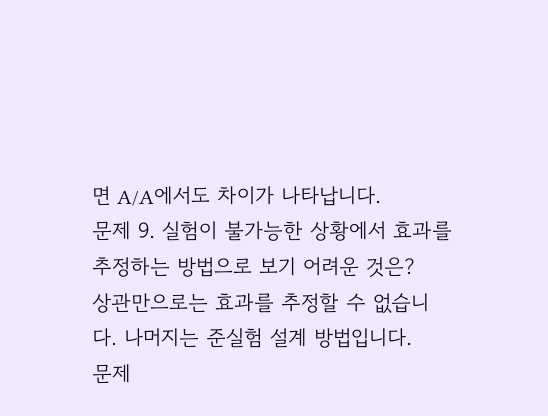면 A/A에서도 차이가 나타납니다.
문제 9. 실험이 불가능한 상황에서 효과를 추정하는 방법으로 보기 어려운 것은?
상관만으로는 효과를 추정할 수 없습니다. 나머지는 준실험 설계 방법입니다.
문제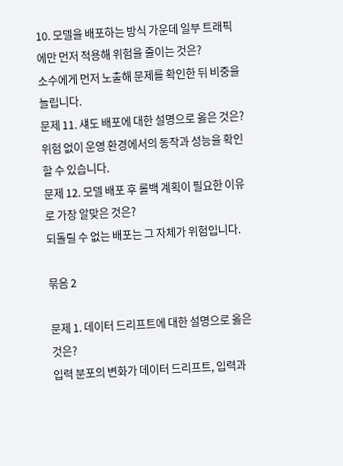10. 모델을 배포하는 방식 가운데 일부 트래픽에만 먼저 적용해 위험을 줄이는 것은?
소수에게 먼저 노출해 문제를 확인한 뒤 비중을 늘립니다.
문제 11. 섀도 배포에 대한 설명으로 옳은 것은?
위험 없이 운영 환경에서의 동작과 성능을 확인할 수 있습니다.
문제 12. 모델 배포 후 롤백 계획이 필요한 이유로 가장 알맞은 것은?
되돌릴 수 없는 배포는 그 자체가 위험입니다.

묶음 2

문제 1. 데이터 드리프트에 대한 설명으로 옳은 것은?
입력 분포의 변화가 데이터 드리프트, 입력과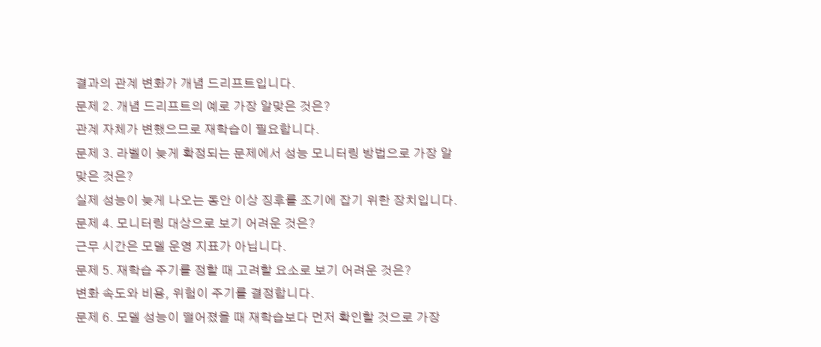결과의 관계 변화가 개념 드리프트입니다.
문제 2. 개념 드리프트의 예로 가장 알맞은 것은?
관계 자체가 변했으므로 재학습이 필요합니다.
문제 3. 라벨이 늦게 확정되는 문제에서 성능 모니터링 방법으로 가장 알맞은 것은?
실제 성능이 늦게 나오는 동안 이상 징후를 조기에 잡기 위한 장치입니다.
문제 4. 모니터링 대상으로 보기 어려운 것은?
근무 시간은 모델 운영 지표가 아닙니다.
문제 5. 재학습 주기를 정할 때 고려할 요소로 보기 어려운 것은?
변화 속도와 비용, 위험이 주기를 결정합니다.
문제 6. 모델 성능이 떨어졌을 때 재학습보다 먼저 확인할 것으로 가장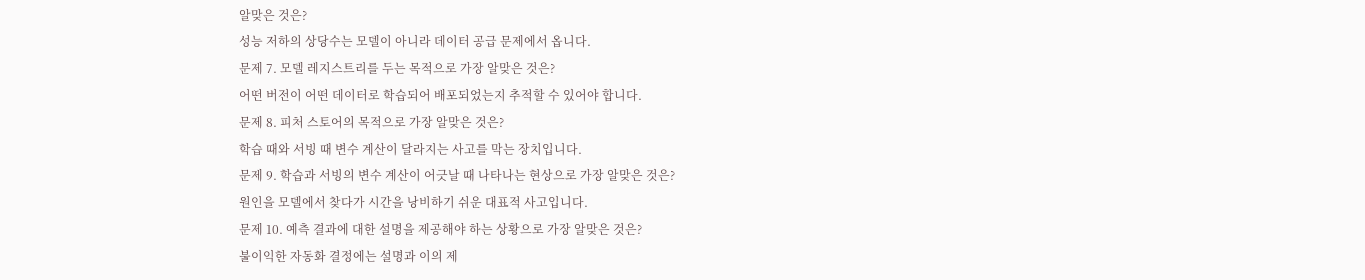알맞은 것은?
성능 저하의 상당수는 모델이 아니라 데이터 공급 문제에서 옵니다.
문제 7. 모델 레지스트리를 두는 목적으로 가장 알맞은 것은?
어떤 버전이 어떤 데이터로 학습되어 배포되었는지 추적할 수 있어야 합니다.
문제 8. 피처 스토어의 목적으로 가장 알맞은 것은?
학습 때와 서빙 때 변수 계산이 달라지는 사고를 막는 장치입니다.
문제 9. 학습과 서빙의 변수 계산이 어긋날 때 나타나는 현상으로 가장 알맞은 것은?
원인을 모델에서 찾다가 시간을 낭비하기 쉬운 대표적 사고입니다.
문제 10. 예측 결과에 대한 설명을 제공해야 하는 상황으로 가장 알맞은 것은?
불이익한 자동화 결정에는 설명과 이의 제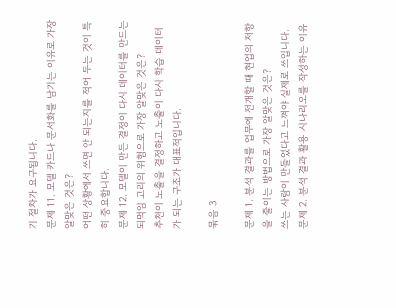기 절차가 요구됩니다.
문제 11. 모델 카드나 문서화를 남기는 이유로 가장 알맞은 것은?
어떤 상황에서 쓰면 안 되는지를 적어 두는 것이 특히 중요합니다.
문제 12. 모델이 만든 결정이 다시 데이터를 만드는 되먹임 고리의 위험으로 가장 알맞은 것은?
추천이 노출을 결정하고 노출이 다시 학습 데이터가 되는 구조가 대표적입니다.

묶음 3

문제 1. 분석 결과를 업무에 전개할 때 현업의 저항을 줄이는 방법으로 가장 알맞은 것은?
쓰는 사람이 만들었다고 느껴야 실제로 쓰입니다.
문제 2. 분석 결과 활용 시나리오를 작성하는 이유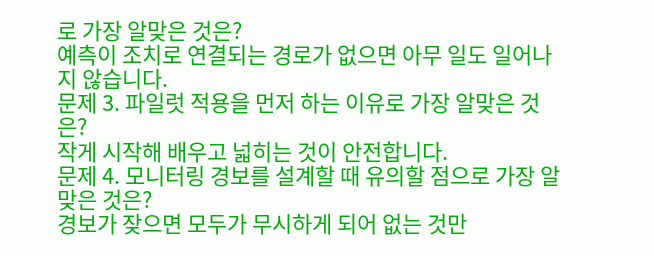로 가장 알맞은 것은?
예측이 조치로 연결되는 경로가 없으면 아무 일도 일어나지 않습니다.
문제 3. 파일럿 적용을 먼저 하는 이유로 가장 알맞은 것은?
작게 시작해 배우고 넓히는 것이 안전합니다.
문제 4. 모니터링 경보를 설계할 때 유의할 점으로 가장 알맞은 것은?
경보가 잦으면 모두가 무시하게 되어 없는 것만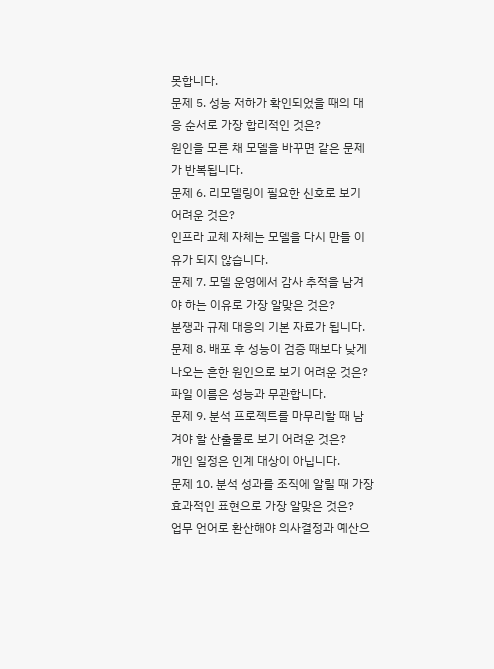못합니다.
문제 5. 성능 저하가 확인되었을 때의 대응 순서로 가장 합리적인 것은?
원인을 모른 채 모델을 바꾸면 같은 문제가 반복됩니다.
문제 6. 리모델링이 필요한 신호로 보기 어려운 것은?
인프라 교체 자체는 모델을 다시 만들 이유가 되지 않습니다.
문제 7. 모델 운영에서 감사 추적을 남겨야 하는 이유로 가장 알맞은 것은?
분쟁과 규제 대응의 기본 자료가 됩니다.
문제 8. 배포 후 성능이 검증 때보다 낮게 나오는 흔한 원인으로 보기 어려운 것은?
파일 이름은 성능과 무관합니다.
문제 9. 분석 프로젝트를 마무리할 때 남겨야 할 산출물로 보기 어려운 것은?
개인 일정은 인계 대상이 아닙니다.
문제 10. 분석 성과를 조직에 알릴 때 가장 효과적인 표현으로 가장 알맞은 것은?
업무 언어로 환산해야 의사결정과 예산으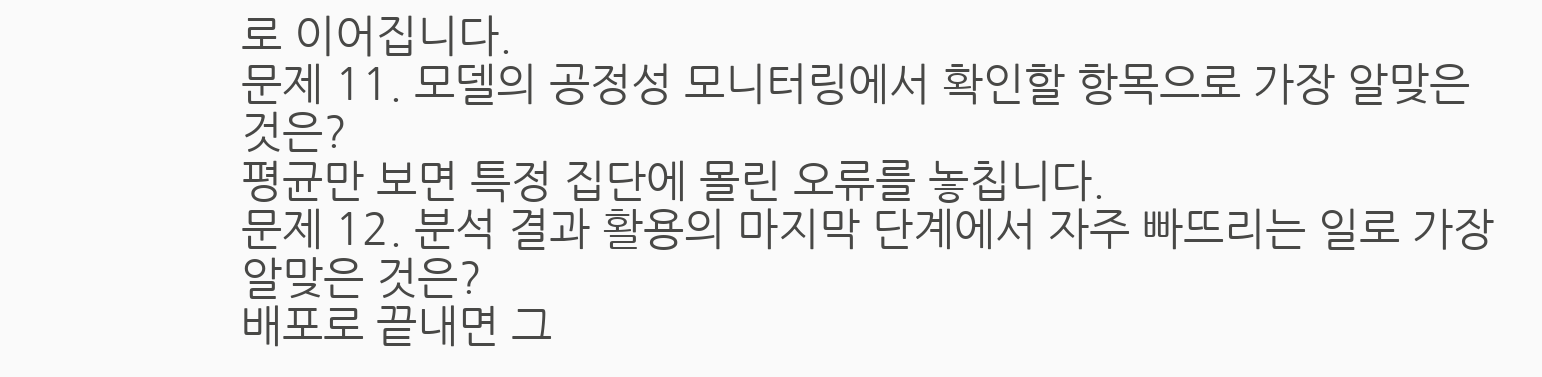로 이어집니다.
문제 11. 모델의 공정성 모니터링에서 확인할 항목으로 가장 알맞은 것은?
평균만 보면 특정 집단에 몰린 오류를 놓칩니다.
문제 12. 분석 결과 활용의 마지막 단계에서 자주 빠뜨리는 일로 가장 알맞은 것은?
배포로 끝내면 그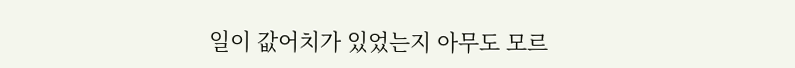일이 값어치가 있었는지 아무도 모르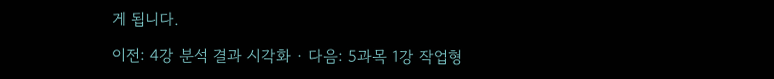게 됩니다.

이전: 4강 분석 결과 시각화 · 다음: 5과목 1강 작업형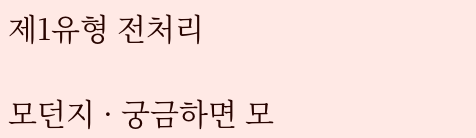제1유형 전처리

모던지 · 궁금하면 모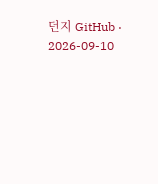던지 GitHub · 2026-09-10